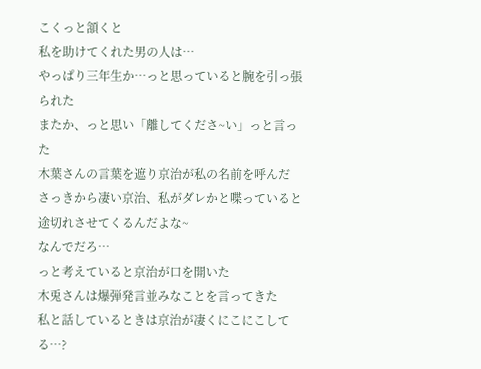こくっと頷くと
私を助けてくれた男の人は…
やっぱり三年生か…っと思っていると腕を引っ張られた
またか、っと思い「離してくださ~い」っと言った
木葉さんの言葉を遮り京治が私の名前を呼んだ
さっきから凄い京治、私がダレかと喋っていると途切れさせてくるんだよな~
なんでだろ…
っと考えていると京治が口を開いた
木兎さんは爆弾発言並みなことを言ってきた
私と話しているときは京治が凄くにこにこしてる…?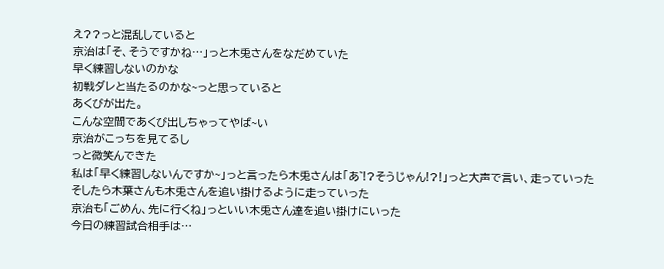え??っと混乱していると
京治は「そ、そうですかね…」っと木兎さんをなだめていた
早く練習しないのかな
初戦ダレと当たるのかな~っと思っていると
あくびが出た。
こんな空間であくび出しちゃってやば~い
京治がこっちを見てるし
っと微笑んできた
私は「早く練習しないんですか~」っと言ったら木兎さんは「あ゛!?そうじゃん!?!」っと大声で言い、走っていった
そしたら木葉さんも木兎さんを追い掛けるように走っていった
京治も「ごめん、先に行くね」っといい木兎さん達を追い掛けにいった
今日の練習試合相手は…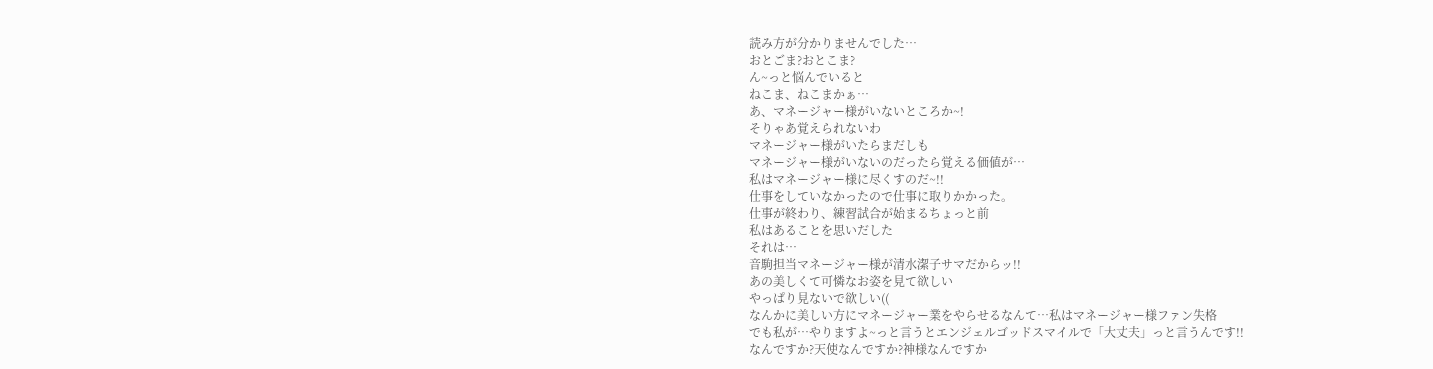読み方が分かりませんでした…
おとごま?おとこま?
ん~っと悩んでいると
ねこま、ねこまかぁ…
あ、マネージャー様がいないところか~!
そりゃあ覚えられないわ
マネージャー様がいたらまだしも
マネージャー様がいないのだったら覚える価値が…
私はマネージャー様に尽くすのだ~!!
仕事をしていなかったので仕事に取りかかった。
仕事が終わり、練習試合が始まるちょっと前
私はあることを思いだした
それは…
音駒担当マネージャー様が清水潔子サマだからッ!!
あの美しくて可憐なお姿を見て欲しい
やっぱり見ないで欲しい((
なんかに美しい方にマネージャー業をやらせるなんて…私はマネージャー様ファン失格
でも私が…やりますよ~っと言うとエンジェルゴッドスマイルで「大丈夫」っと言うんです!!
なんですか?天使なんですか?神様なんですか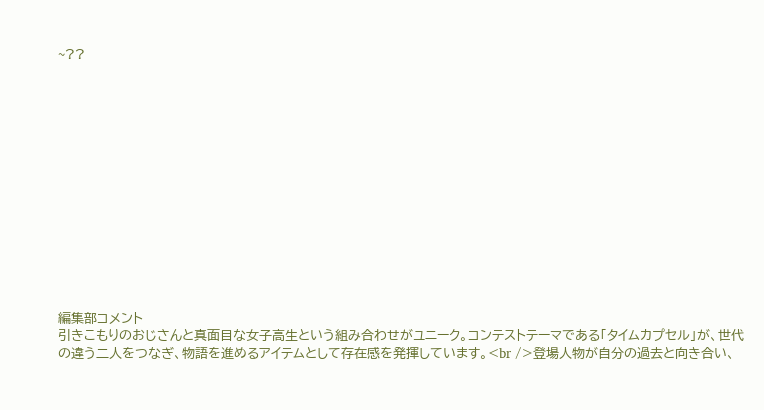~??














編集部コメント
引きこもりのおじさんと真面目な女子高生という組み合わせがユニーク。コンテストテーマである「タイムカプセル」が、世代の違う二人をつなぎ、物語を進めるアイテムとして存在感を発揮しています。<br />登場人物が自分の過去と向き合い、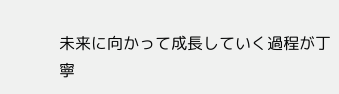未来に向かって成長していく過程が丁寧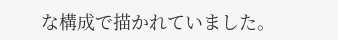な構成で描かれていました。